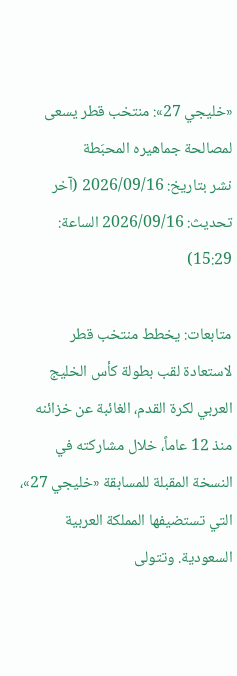«خليجي 27»: منتخب قطر يسعى لمصالحة جماهيره المحبَطة
نشر بتاريخ: 2026/09/16 (آخر تحديث: 2026/09/16 الساعة: 15:29)

متابعات: يخطط منتخب قطر لاستعادة لقب بطولة كأس الخليج العربي لكرة القدم، الغائبة عن خزائنه منذ 12 عاماً، خلال مشاركته في النسخة المقبلة للمسابقة «خليجي 27»، التي تستضيفها المملكة العربية السعودية. وتتولى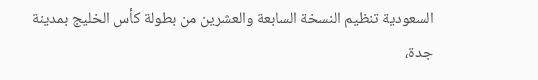السعودية تنظيم النسخة السابعة والعشرين من بطولة كأس الخليج بمدينة جدة،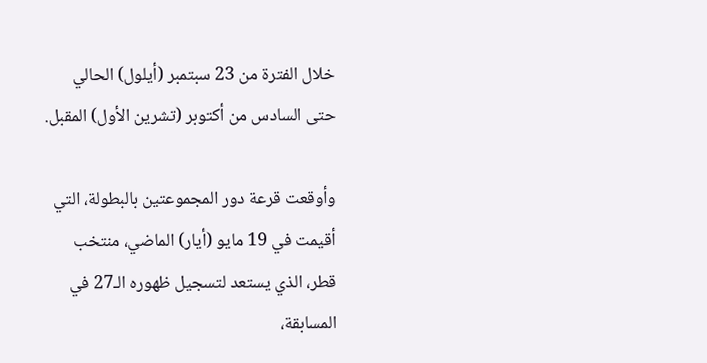خلال الفترة من 23 سبتمبر (أيلول) الحالي حتى السادس من أكتوبر (تشرين الأول) المقبل.

وأوقعت قرعة دور المجموعتين بالبطولة، التي أقيمت في 19 مايو (أيار) الماضي، منتخب قطر، الذي يستعد لتسجيل ظهوره الـ27 في المسابقة،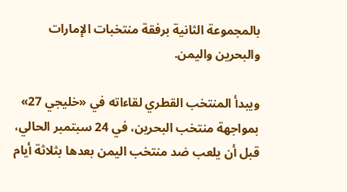بالمجموعة الثانية برفقة منتخبات الإمارات والبحرين واليمن.

ويبدأ المنتخب القطري لقاءاته في «خليجي 27» بمواجهة منتخب البحرين، في 24 سبتمبر الحالي، قبل أن يلعب ضد منتخب اليمن بعدها بثلاثة أيام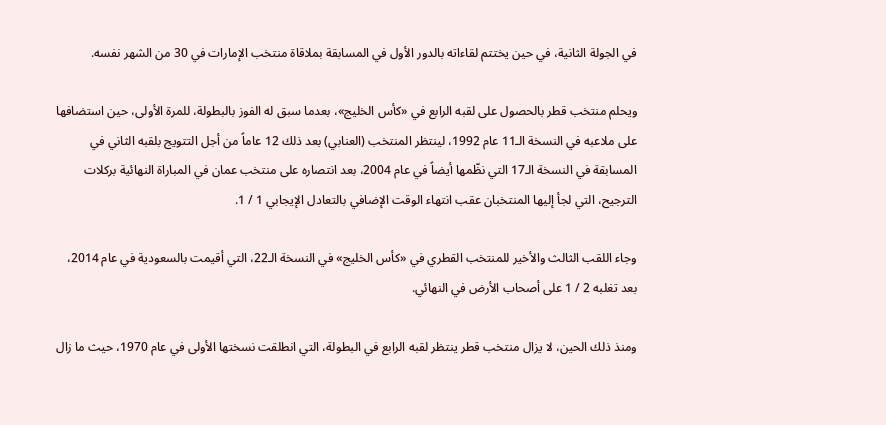في الجولة الثانية، في حين يختتم لقاءاته بالدور الأول في المسابقة بملاقاة منتخب الإمارات في 30 من الشهر نفسه.

ويحلم منتخب قطر بالحصول على لقبه الرابع في «كأس الخليج»، بعدما سبق له الفوز بالبطولة، للمرة الأولى، حين استضافها على ملاعبه في النسخة الـ11 عام 1992، لينتظر المنتخب (العنابي) بعد ذلك 12 عاماً من أجل التتويج بلقبه الثاني في المسابقة في النسخة الـ17 التي نظّمها أيضاً في عام 2004، بعد انتصاره على منتخب عمان في المباراة النهائية بركلات الترجيح، التي لجأ إليها المنتخبان عقب انتهاء الوقت الإضافي بالتعادل الإيجابي 1 / 1.

وجاء اللقب الثالث والأخير للمنتخب القطري في «كأس الخليج» في النسخة الـ22، التي أقيمت بالسعودية في عام 2014، بعد تغلبه 2 / 1 على أصحاب الأرض في النهائي.

ومنذ ذلك الحين، لا يزال منتخب قطر ينتظر لقبه الرابع في البطولة، التي انطلقت نسختها الأولى في عام 1970، حيث ما زال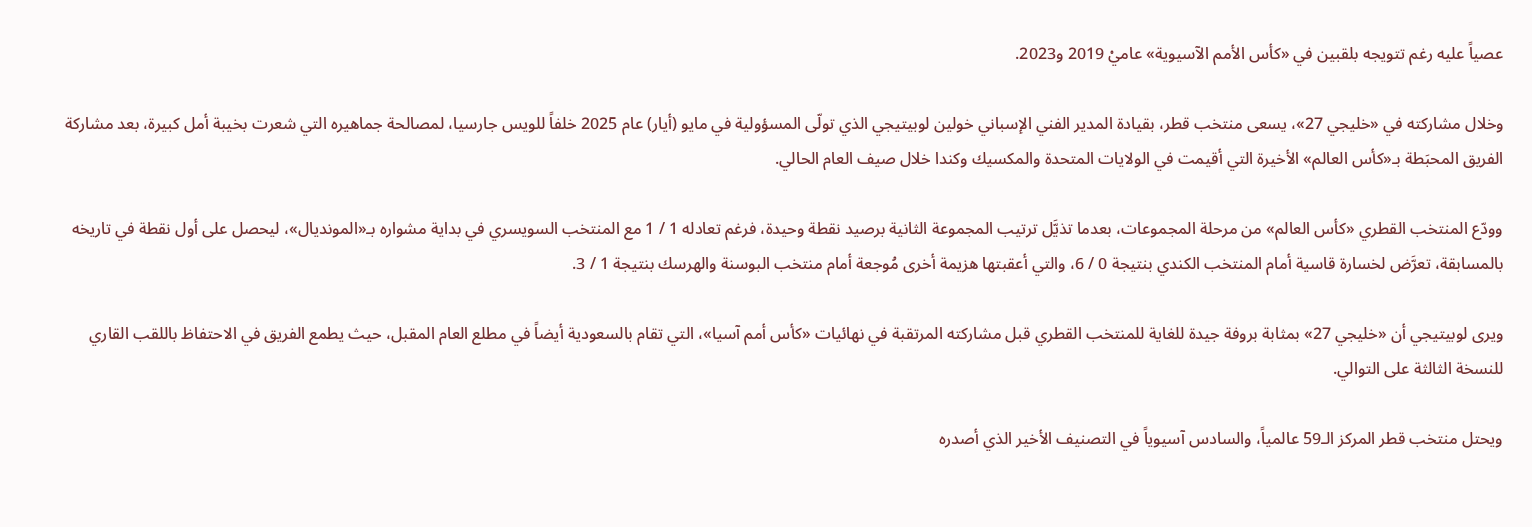عصياً عليه رغم تتويجه بلقبين في «كأس الأمم الآسيوية» عاميْ 2019 و2023.

وخلال مشاركته في «خليجي 27»، يسعى منتخب قطر، بقيادة المدير الفني الإسباني خولين لوبيتيجي الذي تولّى المسؤولية في مايو (أيار) عام 2025 خلفاً للويس جارسيا، لمصالحة جماهيره التي شعرت بخيبة أمل كبيرة، بعد مشاركة الفريق المحبَطة بـ«كأس العالم» الأخيرة التي أقيمت في الولايات المتحدة والمكسيك وكندا خلال صيف العام الحالي.

وودّع المنتخب القطري «كأس العالم» من مرحلة المجموعات، بعدما تذيَّل ترتيب المجموعة الثانية برصيد نقطة وحيدة، فرغم تعادله 1 / 1 مع المنتخب السويسري في بداية مشواره بـ«المونديال»، ليحصل على أول نقطة في تاريخه بالمسابقة، تعرَّض لخسارة قاسية أمام المنتخب الكندي بنتيجة 0 / 6، والتي أعقبتها هزيمة أخرى مُوجعة أمام منتخب البوسنة والهرسك بنتيجة 1 / 3.

ويرى لوبيتيجي أن «خليجي 27» بمثابة بروفة جيدة للغاية للمنتخب القطري قبل مشاركته المرتقبة في نهائيات «كأس أمم آسيا»، التي تقام بالسعودية أيضاً في مطلع العام المقبل، حيث يطمع الفريق في الاحتفاظ باللقب القاري للنسخة الثالثة على التوالي.

ويحتل منتخب قطر المركز الـ59 عالمياً، والسادس آسيوياً في التصنيف الأخير الذي أصدره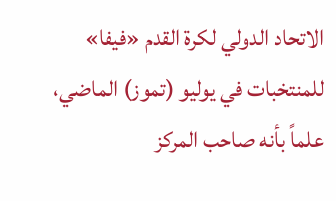الاتحاد الدولي لكرة القدم «فيفا» للمنتخبات في يوليو (تموز) الماضي، علماً بأنه صاحب المركز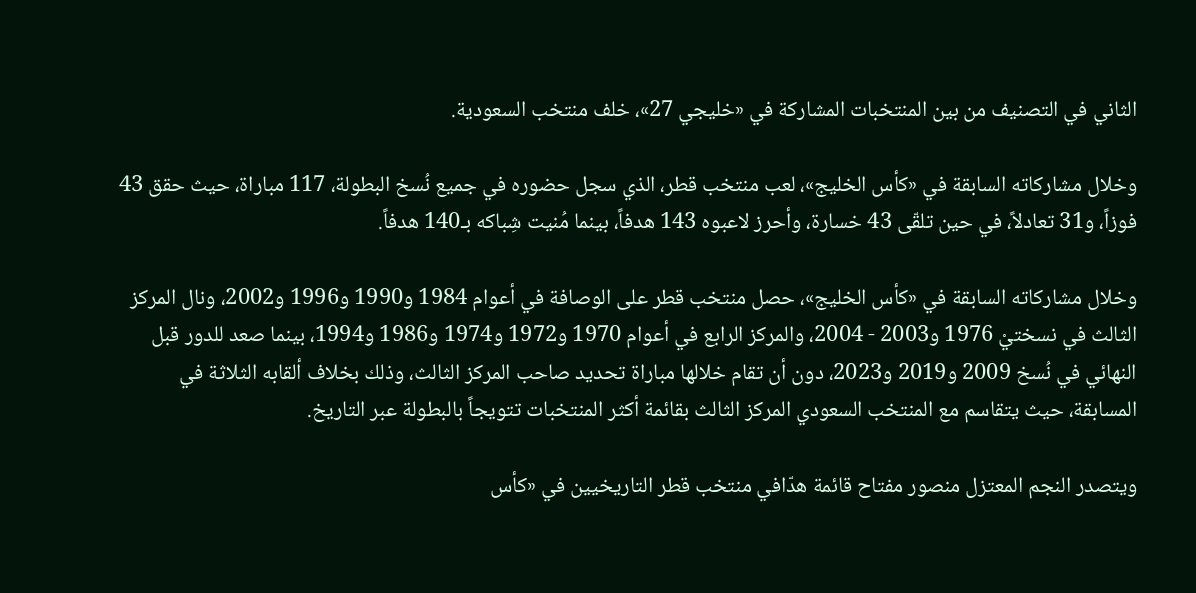الثاني في التصنيف من بين المنتخبات المشاركة في «خليجي 27»، خلف منتخب السعودية.

وخلال مشاركاته السابقة في «كأس الخليج»، لعب منتخب قطر، الذي سجل حضوره في جميع نُسخ البطولة، 117 مباراة، حيث حقق 43 فوزاً، و31 تعادلاً، في حين تلقّى 43 خسارة، وأحرز لاعبوه 143 هدفاً، بينما مُنيت شِباكه بـ140 هدفاً.

وخلال مشاركاته السابقة في «كأس الخليج»، حصل منتخب قطر على الوصافة في أعوام 1984 و1990 و1996 و2002، ونال المركز الثالث في نسختيْ 1976 و2003 - 2004، والمركز الرابع في أعوام 1970 و1972 و1974 و1986 و1994، بينما صعد للدور قبل النهائي في نُسخ 2009 و2019 و2023، دون أن تقام خلالها مباراة تحديد صاحب المركز الثالث، وذلك بخلاف ألقابه الثلاثة في المسابقة، حيث يتقاسم مع المنتخب السعودي المركز الثالث بقائمة أكثر المنتخبات تتويجاً بالبطولة عبر التاريخ.

ويتصدر النجم المعتزل منصور مفتاح قائمة هدّافي منتخب قطر التاريخيين في «كأس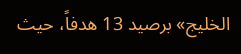الخليج» برصيد 13 هدفاً، حيث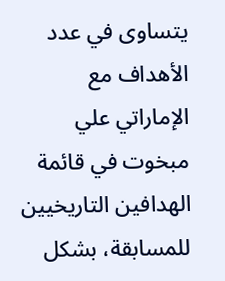يتساوى في عدد الأهداف مع الإماراتي علي مبخوت في قائمة الهدافين التاريخيين للمسابقة، بشكل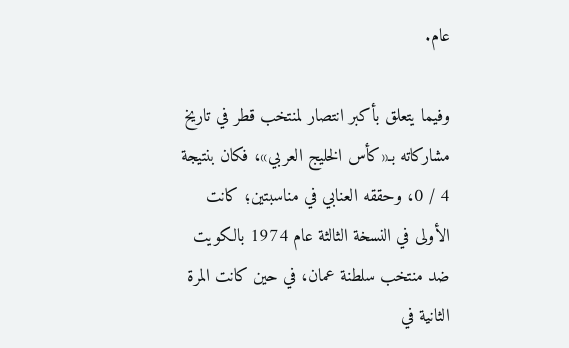عام.

وفيما يتعلق بأكبر انتصار لمنتخب قطر في تاريخ مشاركاته بـ«كأس الخليج العربي»، فكان بنتيجة 4 / 0، وحققه العنابي في مناسبتين؛ كانت الأولى في النسخة الثالثة عام 1974 بالكويت ضد منتخب سلطنة عمان، في حين كانت المرة الثانية في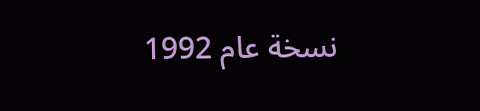نسخة عام 1992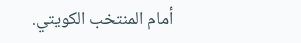أمام المنتخب الكويتي.